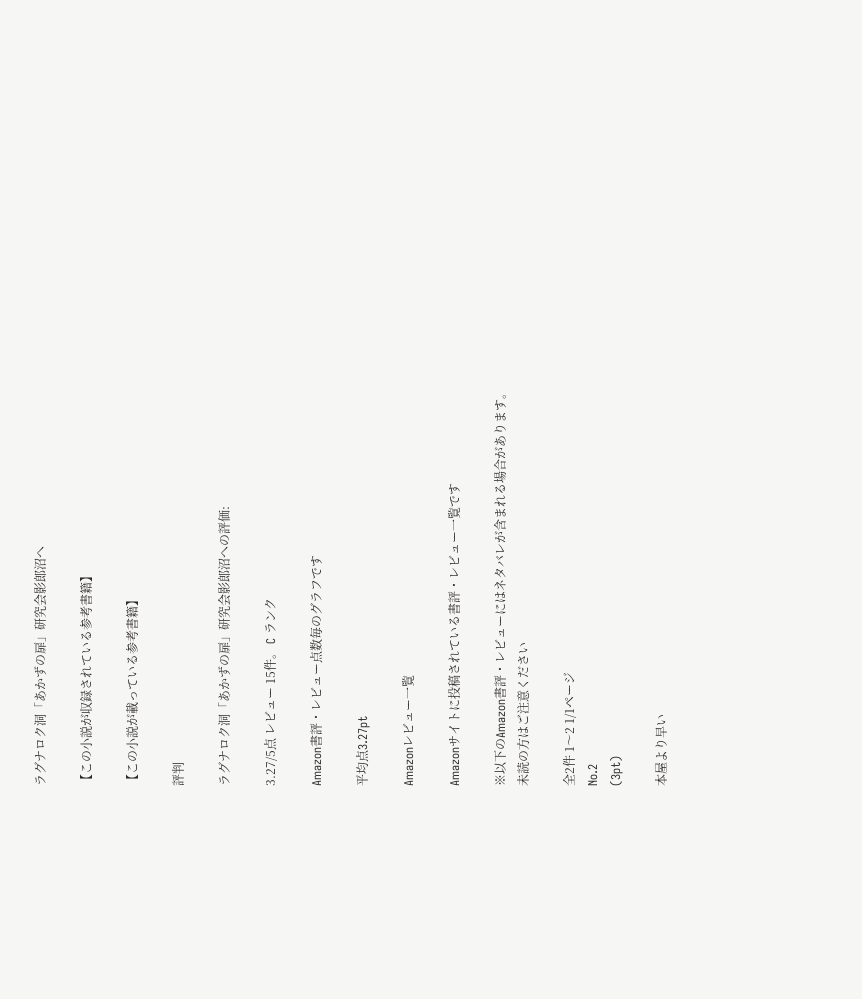ラグナロク洞「あかずの扉」研究会影郎沼へ

【この小説が収録されている参考書籍】

【この小説が載っている参考書籍】

評判

ラグナロク洞「あかずの扉」研究会影郎沼への評価:

3.27/5点 レビュー 15件。 C ランク

Amazon書評・レビュー点数毎のグラフです

平均点3.27pt

Amazonレビュー一覧

Amazonサイトに投稿されている書評・レビュー一覧です

※以下のAmazon書評・レビューにはネタバレが含まれる場合があります。
未読の方はご注意ください

全2件 1〜2 1/1ページ
No.2
(3pt)

本屋より早い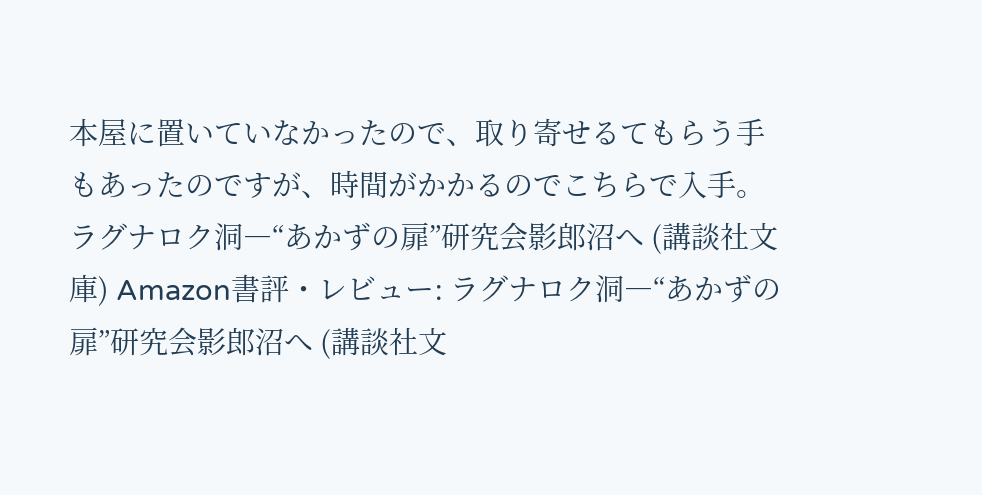本屋に置いていなかったので、取り寄せるてもらう手もあったのですが、時間がかかるのでこちらで入手。
ラグナロク洞―“あかずの扉”研究会影郎沼へ (講談社文庫) Amazon書評・レビュー: ラグナロク洞―“あかずの扉”研究会影郎沼へ (講談社文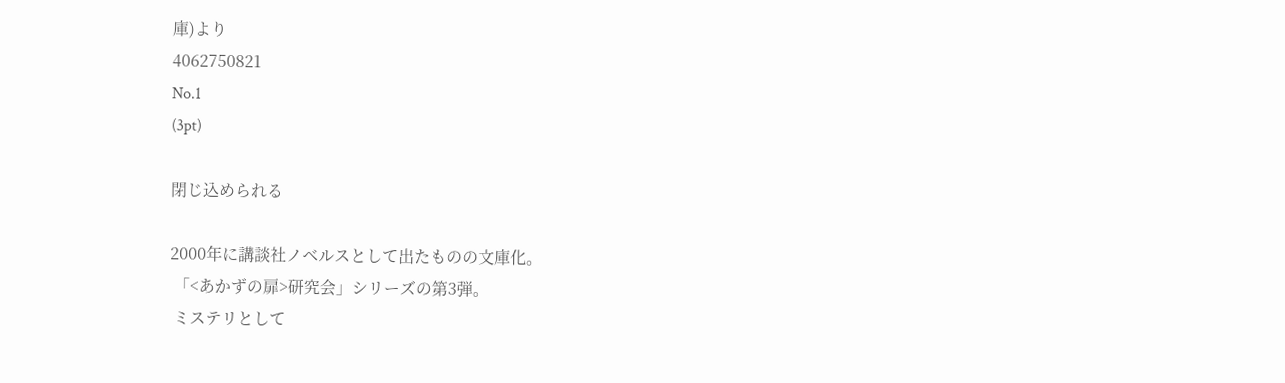庫)より
4062750821
No.1
(3pt)

閉じ込められる

2000年に講談社ノベルスとして出たものの文庫化。
 「<あかずの扉>研究会」シリーズの第3弾。
 ミステリとして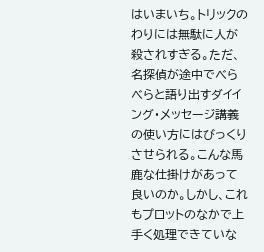はいまいち。トリックのわりには無駄に人が殺されすぎる。ただ、名探偵が途中でべらべらと語り出すダイイング・メッセージ講義の使い方にはびっくりさせられる。こんな馬鹿な仕掛けがあって良いのか。しかし、これもプロットのなかで上手く処理できていな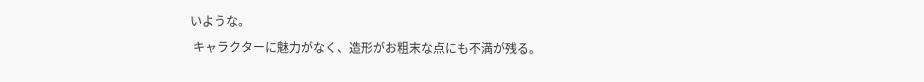いような。
 キャラクターに魅力がなく、造形がお粗末な点にも不満が残る。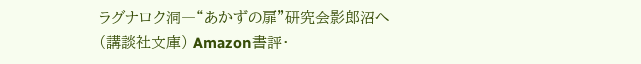ラグナロク洞―“あかずの扉”研究会影郎沼へ (講談社文庫) Amazon書評・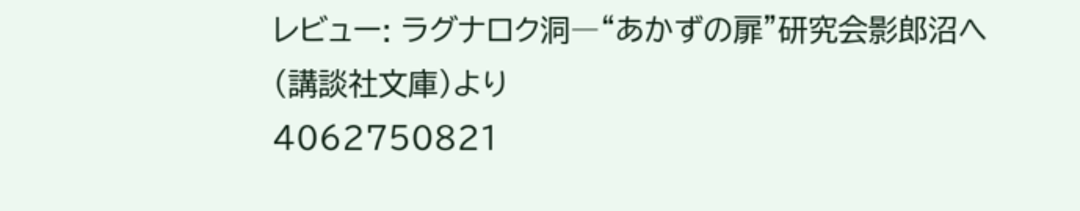レビュー: ラグナロク洞―“あかずの扉”研究会影郎沼へ (講談社文庫)より
4062750821